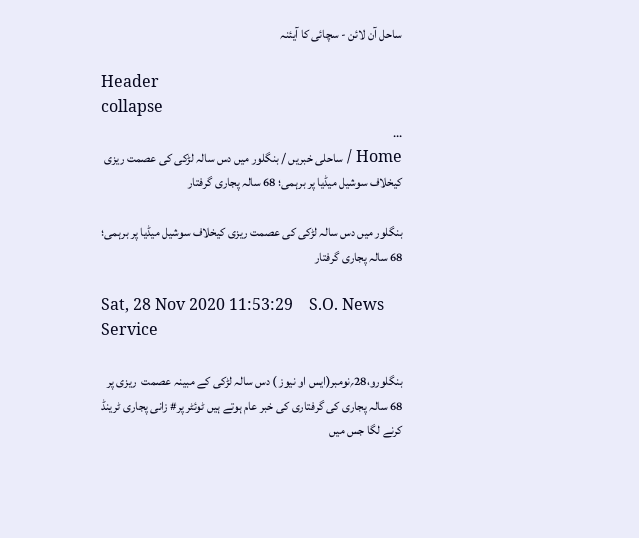ساحل آن لائن - سچائی کا آیئنہ

Header
collapse
...
Home / ساحلی خبریں / بنگلور میں دس سالہ لڑکی کی عصمت ریزی کیخلاف سوشیل میڈیا پر برہمی؛ 68 سالہ پجاری گرفتار

بنگلور میں دس سالہ لڑکی کی عصمت ریزی کیخلاف سوشیل میڈیا پر برہمی؛ 68 سالہ پجاری گرفتار

Sat, 28 Nov 2020 11:53:29    S.O. News Service

بنگلورو،28؍نومبر(ایس او نیوز ) دس سالہ لڑکی کے مبینہ عصمت  ریزی پر 68 سالہ پجاری کی گرفتاری کی خبر عام ہوتے ہیں ٹوئٹر پر# زانی پجاری ٹرینڈ کرنے لگا جس میں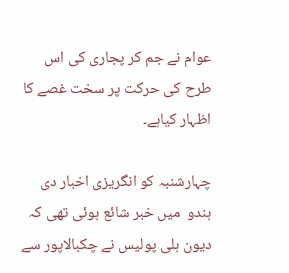عوام نے جم کر پجاری کی اس طرح کی حرکت پر سخت غصے کا اظہار کیاہے۔

چہارشنبہ کو انگریزی اخبار دی ہندو  میں خبر شائع ہوئی تھی کہ دیون ہلی پولیس نے چکبالاپور سے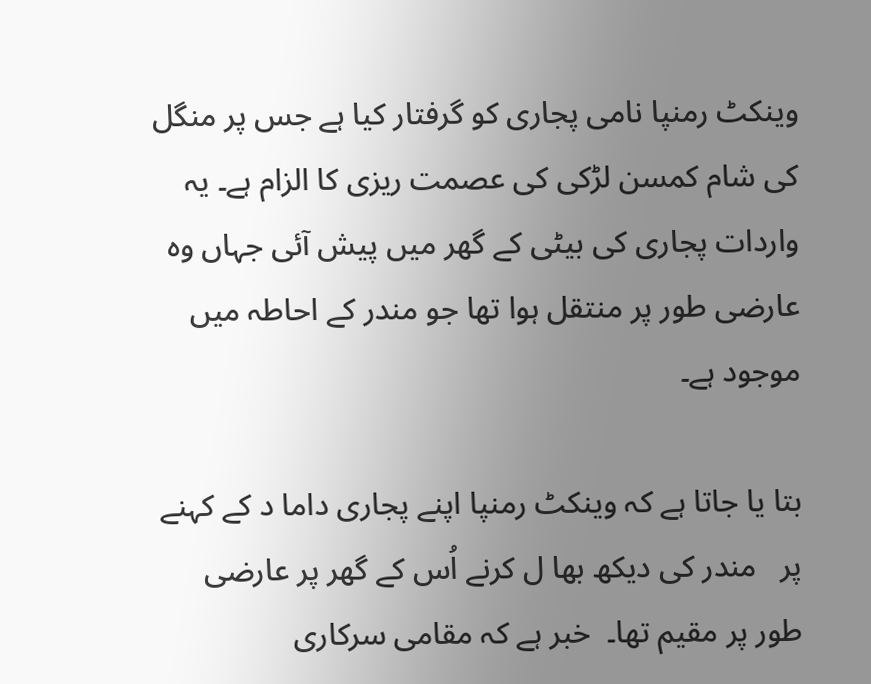وینکٹ رمنپا نامی پجاری کو گرفتار کیا ہے جس پر منگل کی شام کمسن لڑکی کی عصمت ریزی کا الزام ہے۔ یہ واردات پجاری کی بیٹی کے گھر میں پیش آئی جہاں وہ عارضی طور پر منتقل ہوا تھا جو مندر کے احاطہ میں موجود ہے۔

بتا یا جاتا ہے کہ وینکٹ رمنپا اپنے پجاری داما د کے کہنے پر   مندر کی دیکھ بھا ل کرنے اُس کے گھر پر عارضی طور پر مقیم تھا۔  خبر ہے کہ مقامی سرکاری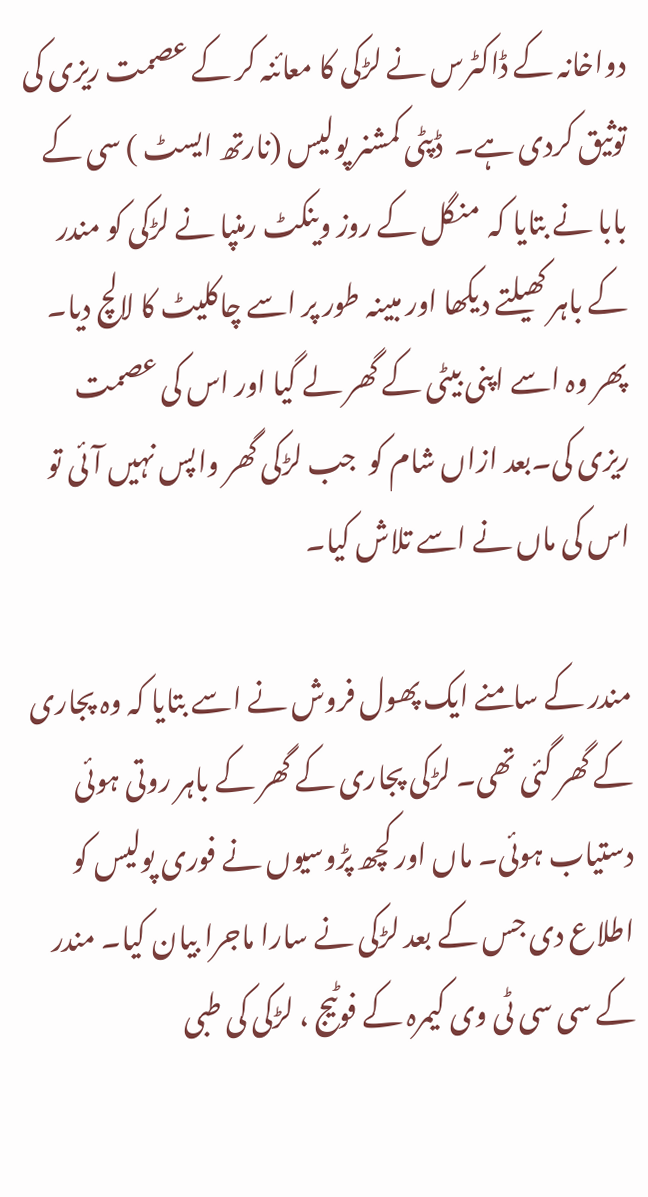دواخانہ کے ڈاکٹرس نے لڑکی کا معائنہ کر کے عصمت ریزی کی توثیق کردی ہے۔  ڈپٹی کمشنر پولیس (نارتھ ایسٹ ) سی کے بابا نے بتایا کہ  منگل کے روز وینکٹ رمنپا نے لڑکی کو مندر کے باہر کھیلتے دیکھا اور مبینہ طور پر اسے چاکلیٹ کا لالچ دیا۔ پھر وہ اسے اپنی بیٹی کے گھر لے گیا اور اس کی عصمت ریزی کی۔بعد ازاں شام کو  جب لڑکی گھر واپس نہیں آئی تو اس کی ماں نے اسے تلاش کیا۔

مندر کے سامنے ایک پھول فروش نے اسے بتایا کہ وہ پجاری کے گھر گئی تھی۔ لڑکی پجاری کے گھر کے باہر روتی ہوئی دستیاب ہوئی۔ ماں اور کچھ پڑوسیوں نے فوری پولیس کو اطلاع دی جس کے بعد لڑکی نے سارا ماجرا بیان کیا۔ مندر کے سی سی ٹی وی کیمرہ کے فوٹیج ، لڑکی کی طبی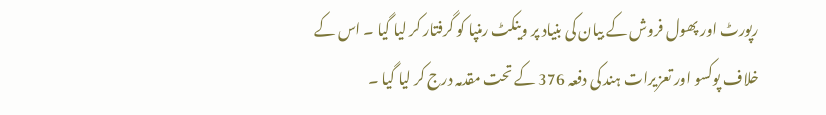رپورٹ اور پھول فروش کے بیان کی بنیاد پر وینکٹ رمنپا کو گرفتار کر لیا گیا ۔ اس کے خلاف پوکسو اور تعزیرات ہند کی دفعہ 376 کے تحت مقدمہ درج کر لیا گیا ۔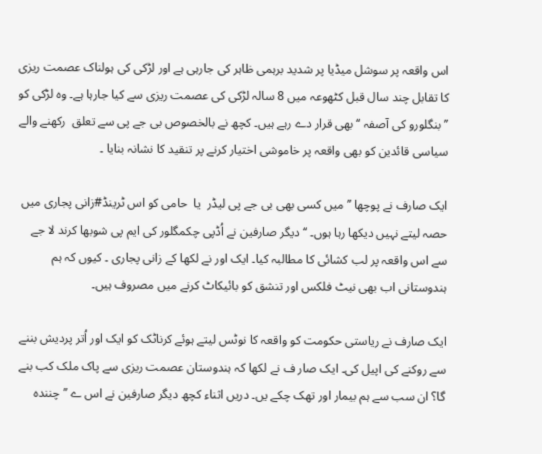اس واقعہ پر سوشل میڈیا پر شدید برہمی ظاہر کی جارہی ہے اور لڑکی کی ہولناک عصمت ریزی کا تقابل چند سال قبل کٹھوعہ میں 8 سالہ لڑکی کی عصمت ریزی سے کیا جارہا ہے۔ وہ لڑکی کو ’’بنگلورو کی آصفہ ‘‘ بھی قرار دے رہے ہیں۔ کچھ نے بالخصوص بی جے پی سے تعلق  رکھنے والے سیاسی قائدین کو بھی واقعہ پر خاموشی اختیار کرنے پر تنقید کا نشانہ بنایا ۔

ایک صارف نے پوچھا ’’میں کسی بھی بی جے پی لیڈر  یا  حامی کو اس ٹرینڈ#زانی پجاری میں حصہ لیتے نہیں دیکھا رہا ہوں۔ ‘‘ دیگر صارفین نے اُڈپی چکمگلور کی ایم پی شوبھا کرند لا جے سے اس واقعہ پر لب کشائی کا مطالبہ کیا۔ ایک اور نے لکھا کے زانی پجاری ۔ کیوں کہ ہم ہندوستانی اب بھی نیٹ فلکس اور تنشق کو بائیکاٹ کرنے میں مصروف ہیں۔

ایک صارف نے ریاستی حکومت کو واقعہ کا نوٹس لیتے ہوئے کرناٹک کو ایک اور اُتر پردیش بننے سے روکنے کی اپیل کی۔ ایک صار ف نے لکھا کہ ہندوستان عصمت ریزی سے پاک ملک کب بنے گا؟ ان سب سے ہم بیمار اور تھک چکے یں۔ دریں اثناء کچھ دیگر صارفین نے اس ے ’’چنندہ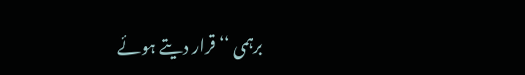برہمی ‘‘ قرار دیتے ہوئے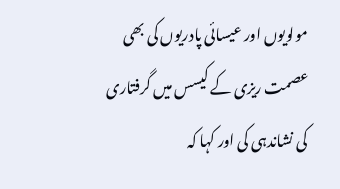مولویوں اور عیسائی پادریوں کی بھی عصمت ریزی کے کیسس میں گرفتاری کی نشاندہی کی اور کہا کہ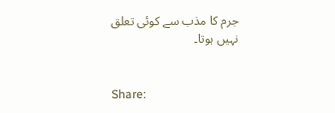جرم کا مذب سے کوئی تعلق نہیں ہوتا۔


Share: